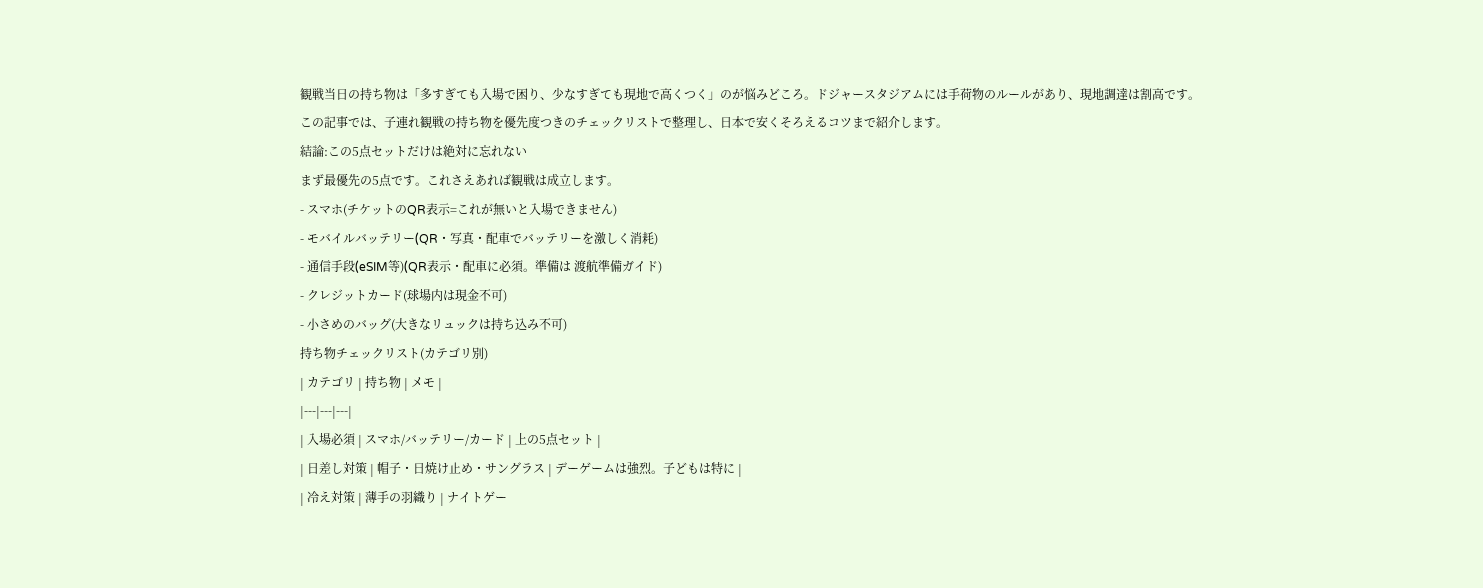観戦当日の持ち物は「多すぎても入場で困り、少なすぎても現地で高くつく」のが悩みどころ。ドジャースタジアムには手荷物のルールがあり、現地調達は割高です。
この記事では、子連れ観戦の持ち物を優先度つきのチェックリストで整理し、日本で安くそろえるコツまで紹介します。
結論:この5点セットだけは絶対に忘れない
まず最優先の5点です。これさえあれば観戦は成立します。
- スマホ(チケットのQR表示=これが無いと入場できません)
- モバイルバッテリー(QR・写真・配車でバッテリーを激しく消耗)
- 通信手段(eSIM等)(QR表示・配車に必須。準備は 渡航準備ガイド)
- クレジットカード(球場内は現金不可)
- 小さめのバッグ(大きなリュックは持ち込み不可)
持ち物チェックリスト(カテゴリ別)
| カテゴリ | 持ち物 | メモ |
|---|---|---|
| 入場必須 | スマホ/バッテリー/カード | 上の5点セット |
| 日差し対策 | 帽子・日焼け止め・サングラス | デーゲームは強烈。子どもは特に |
| 冷え対策 | 薄手の羽織り | ナイトゲー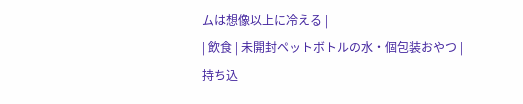ムは想像以上に冷える |
| 飲食 | 未開封ペットボトルの水・個包装おやつ | 持ち込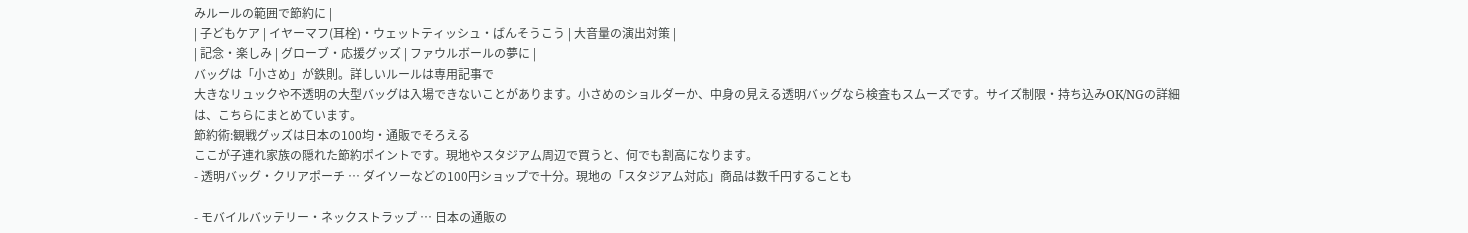みルールの範囲で節約に |
| 子どもケア | イヤーマフ(耳栓)・ウェットティッシュ・ばんそうこう | 大音量の演出対策 |
| 記念・楽しみ | グローブ・応援グッズ | ファウルボールの夢に |
バッグは「小さめ」が鉄則。詳しいルールは専用記事で
大きなリュックや不透明の大型バッグは入場できないことがあります。小さめのショルダーか、中身の見える透明バッグなら検査もスムーズです。サイズ制限・持ち込みOK/NGの詳細は、こちらにまとめています。
節約術:観戦グッズは日本の100均・通販でそろえる
ここが子連れ家族の隠れた節約ポイントです。現地やスタジアム周辺で買うと、何でも割高になります。
- 透明バッグ・クリアポーチ … ダイソーなどの100円ショップで十分。現地の「スタジアム対応」商品は数千円することも

- モバイルバッテリー・ネックストラップ … 日本の通販の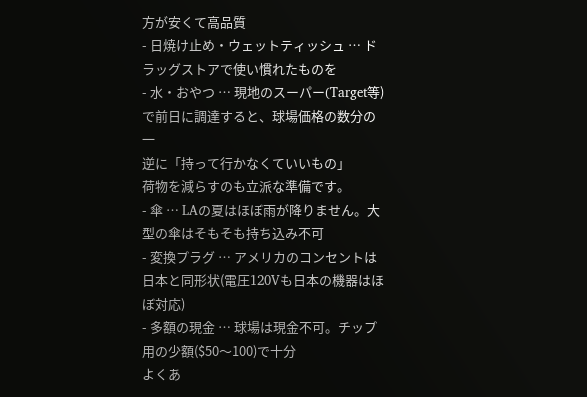方が安くて高品質
- 日焼け止め・ウェットティッシュ … ドラッグストアで使い慣れたものを
- 水・おやつ … 現地のスーパー(Target等)で前日に調達すると、球場価格の数分の一
逆に「持って行かなくていいもの」
荷物を減らすのも立派な準備です。
- 傘 … LAの夏はほぼ雨が降りません。大型の傘はそもそも持ち込み不可
- 変換プラグ … アメリカのコンセントは日本と同形状(電圧120Vも日本の機器はほぼ対応)
- 多額の現金 … 球場は現金不可。チップ用の少額($50〜100)で十分
よくあ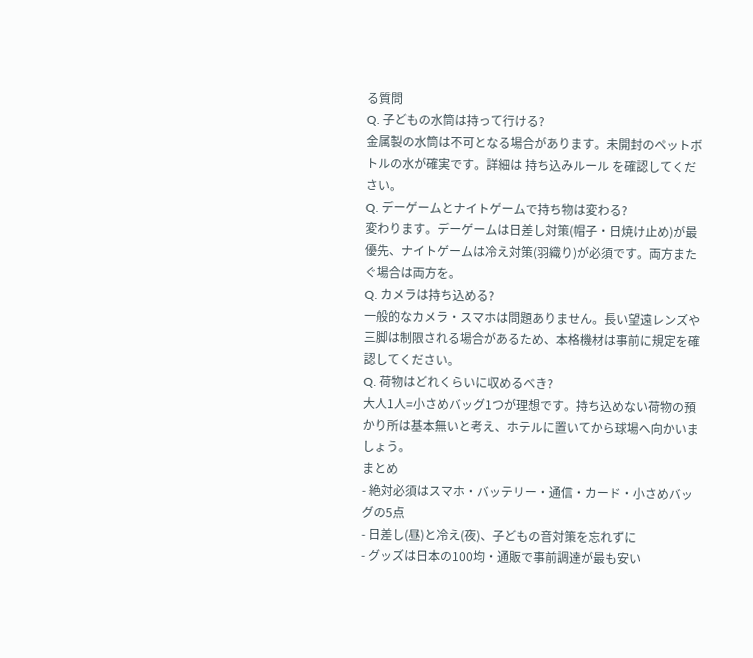る質問
Q. 子どもの水筒は持って行ける?
金属製の水筒は不可となる場合があります。未開封のペットボトルの水が確実です。詳細は 持ち込みルール を確認してください。
Q. デーゲームとナイトゲームで持ち物は変わる?
変わります。デーゲームは日差し対策(帽子・日焼け止め)が最優先、ナイトゲームは冷え対策(羽織り)が必須です。両方またぐ場合は両方を。
Q. カメラは持ち込める?
一般的なカメラ・スマホは問題ありません。長い望遠レンズや三脚は制限される場合があるため、本格機材は事前に規定を確認してください。
Q. 荷物はどれくらいに収めるべき?
大人1人=小さめバッグ1つが理想です。持ち込めない荷物の預かり所は基本無いと考え、ホテルに置いてから球場へ向かいましょう。
まとめ
- 絶対必須はスマホ・バッテリー・通信・カード・小さめバッグの5点
- 日差し(昼)と冷え(夜)、子どもの音対策を忘れずに
- グッズは日本の100均・通販で事前調達が最も安い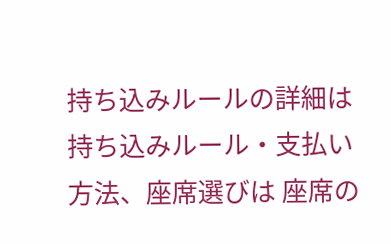持ち込みルールの詳細は 持ち込みルール・支払い方法、座席選びは 座席の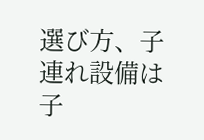選び方、子連れ設備は 子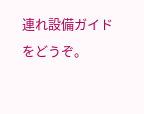連れ設備ガイド をどうぞ。